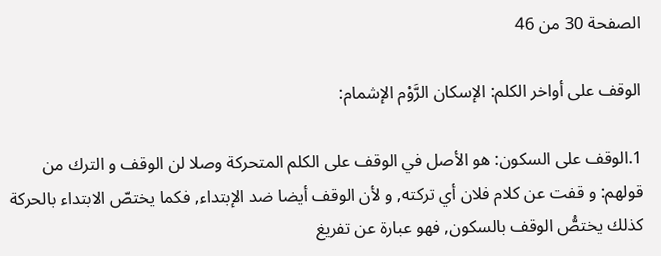الصفحة 30 من 46

الوقف على أواخر الكلم: الإسكان الرَّوْم الإشمام:

1.الوقف على السكون: هو الأصل في الوقف على الكلم المتحركة وصلا لن الوقف و الترك من قولهم: و قفت عن كلام فلان أي تركته, و لأن الوقف أيضا ضد الإبتداء, فكما يختصّ الابتداء بالحركة كذلك يختصُّ الوقف بالسكون, فهو عبارة عن تفريغ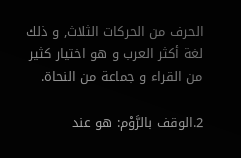الحرف من الحركات الثلاث, و ذلك لغة أكثر العرب و هو اختيار كثير من القراء و جماعة من النحاة.

2.الوقف بالرَّوْم: هو عند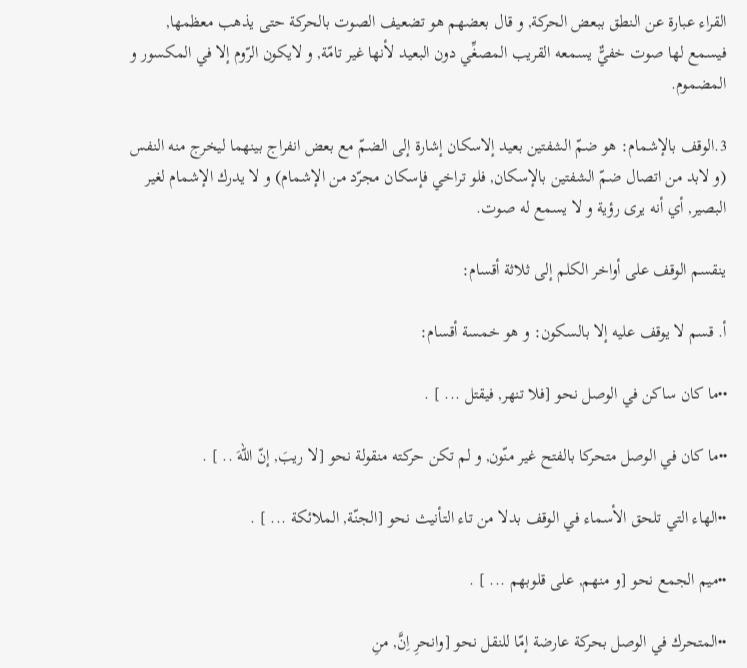القراء عبارة عن النطق ببعض الحركة, و قال بعضهم هو تضعيف الصوت بالحركة حتى يذهب معظمها, فيسمع لها صوت خفيٌّ يسمعه القريب المصغِّي دون البعيد لأنها غير تامّة, و لايكون الرّوم إلا في المكسور و المضموم.

3.الوقف بالإشمام: هو ضمّ الشفتين بعيد إلاسكان إشارة إلى الضمّ مع بعض انفراج بينهما ليخرج منه النفس (و لابد من اتصال ضمّ الشفتين بالإسكان, فلو تراخي فإسكان مجرّد من الإشمام) و لا يدرك الإشمام لغير البصير, أي أنه يرى رؤية و لا يسمع له صوت.

ينقسم الوقف على أواخر الكلم إلى ثلاثة أقسام:

أ. قسم لا يوقف عليه إلا بالسكون: و هو خمسة أقسام:

••ما كان ساكن في الوصل نحو [فلا تنهر, فيقتل ... ] .

••ما كان في الوصل متحركا بالفتح غير منّون, و لم تكن حركته منقولة نحو [لا ريبَ, إنّ اللّهَ .. ] .

••الهاء التي تلحق الأسماء في الوقف بدلا من تاء التأنيث نحو [الجنّة, الملائكة ... ] .

••ميم الجمع نحو [و منهم, على قلوبهم ... ] .

••المتحرك في الوصل بحركة عارضة إمّا للنقل نحو [وانحرِ اِنَّ, منِ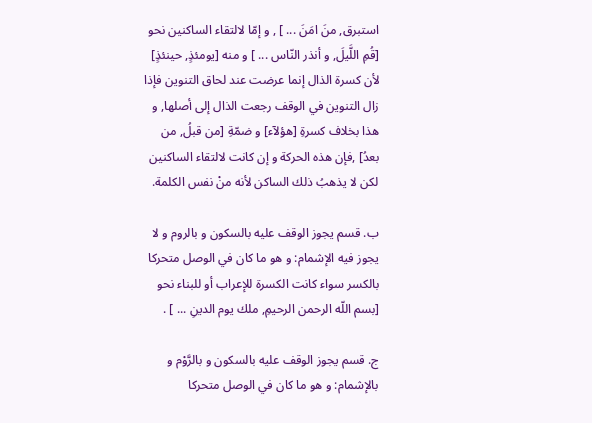استبرق, منَ امَنَ ... ] , و إمّا لالتقاء الساكنين نحو [قُمِ اللَّيلَ, و أنذر النّاس ... ] و منه [يومئذٍ, حينئذٍ] لأن كسرة الذال إنما عرضت عند لحاق التنوين فإذا زال التنوين في الوقف رجعت الذال إلى أصلها, و هذا بخلاف كسرةِ [هؤلآء] و ضمّةِ [من قبلُ, من بعدُ] ,فإن هذه الحركة و إن كانت لالتقاء الساكنين لكن لا يذهبُ ذلك الساكن لأنه منْ نفس الكلمة.

ب. قسم يجوز الوقف عليه بالسكون و بالروم و لا يجوز فيه الإشمام: و هو ما كان في الوصل متحركا بالكسر سواء كانت الكسرة للإعراب أو للبناء نحو [بسم اللّه الرحمن الرحيمِ, ملك يوم الدينِ ... ] .

ج. قسم يجوز الوقف عليه بالسكون و بالرَّوْم و بالإشمام: و هو ما كان في الوصل متحركا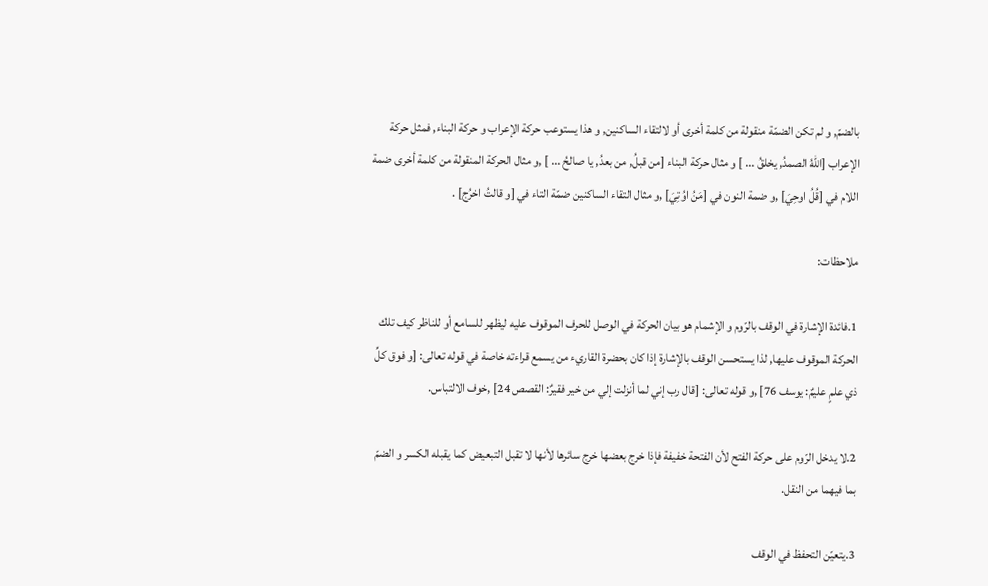بالضمّ, و لم تكن الضمّة منقولة من كلمة أخرى أو لالتقاء الساكنين, و هذا يستوعب حركة الإعراب و حركة البناء, فمثل حركة الإعراب [اللّهُ الصمدُ, يخلقُ ... ] و مثال حركة البناء [من قبلُ, من بعدُ, يا صالحُ ... ] ,و مثال الحركة المنقولة من كلمة أخرى ضمة اللام في [قُلُ اوحِيَ] ,و ضمة النون في [مَنُ اوُتِيَ] ,و مثال التقاء الساكنين ضمّة التاء في [و قالتُ اخرُج] .

ملاحظات:

1.فائدة الإشارة في الوقف بالرّوم و الإشمام هو بيان الحركة في الوصل للحرف الموقوف عليه ليظهر للسامع أو للناظر كيف تلك الحركة الموقوف عليها, لذا يستحسن الوقف بالإشارة إذا كان بحضرة القاريء من يسمع قراءته خاصة في قوله تعالى: [و فوق كلِّ ذي علمٍ عليمٌ: يوسف 76] ,و قوله تعالى: [قال رب إني لما أنزلت إلي من خير فقيرٌ: القصص 24] ,خوف الالتباس.

2.لا يدخل الرّوم على حركة الفتح لأن الفتحة خفيفة فإذا خرج بعضها خرج سائرها لأنها لا تقبل التبعيض كما يقبله الكسر و الضمّ بما فيهما من النقل.

3.يتعيّن التحفظ في الوقف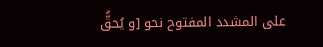على المشدد المفتوح نحو [و يُحقُّ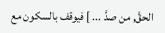الحقَّ, من صدَّ ... ] فيوقف بالسكون مع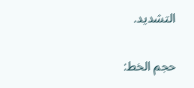التشديد.

حجم الخط: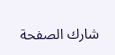شارك الصفحة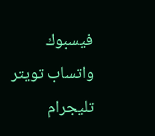فيسبوك واتساب تويتر تليجرام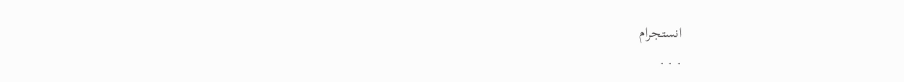انستجرام
. . .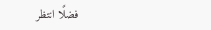فضلًا انتظر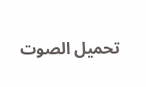تحميل الصوت